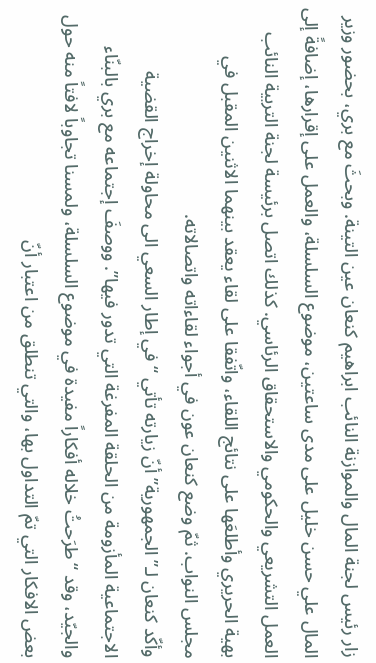زار رئيس لجنة المال والموازنة النائب ابراهيم كنعان عين التينة. وبحثَ مع بري، بحضور وزير المال علي حسن خليل على مدى ساعتين، موضوع السلسلة، والعمل على إقرارها، إضافةً إلى العمل التشريعي والحكومي والاستحقاق الرئاسي. كذلك اتصل برئيسة لجنة التربية النائب بهية الحريري وأطلعَها على نتائج اللقاء، واتّفقا على لقاء يعقد بينهما الاثنين المقبل في مجلس النواب. ثمّ وضع كنعان عون في أجواء لقاءاته واتصالاته.
وأكّد كنعان لـ”الجمهورية” أنّ زيارته تأتي “في إطار السعي الى محاولة إخراج القضية الاجتماعية المأزومة من الحلقة المفرغة التي تدور فيها”. ووصفَ إجتماعه مع بري بالبنّاء والجيّد، وقد “طرَحتُ خلاله أفكاراً مفيدة في موضوع السلسلة، ولمسنا تجاوباً لافتاً منه حول بعض الافكار التي تمّ التداول بها، والتي تنطلق من اعتبار أنّ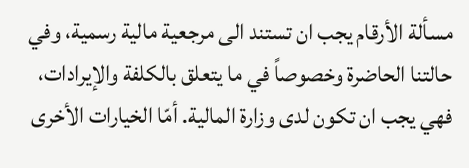مسألة الأرقام يجب ان تستند الى مرجعية مالية رسمية، وفي حالتنا الحاضرة وخصوصاً في ما يتعلق بالكلفة والإيرادات، فهي يجب ان تكون لدى وزارة المالية. أمّا الخيارات الأخرى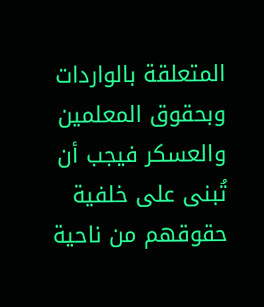المتعلقة بالواردات وبحقوق المعلمين والعسكر فيجب أن تُبنى على خلفية حقوقهم من ناحية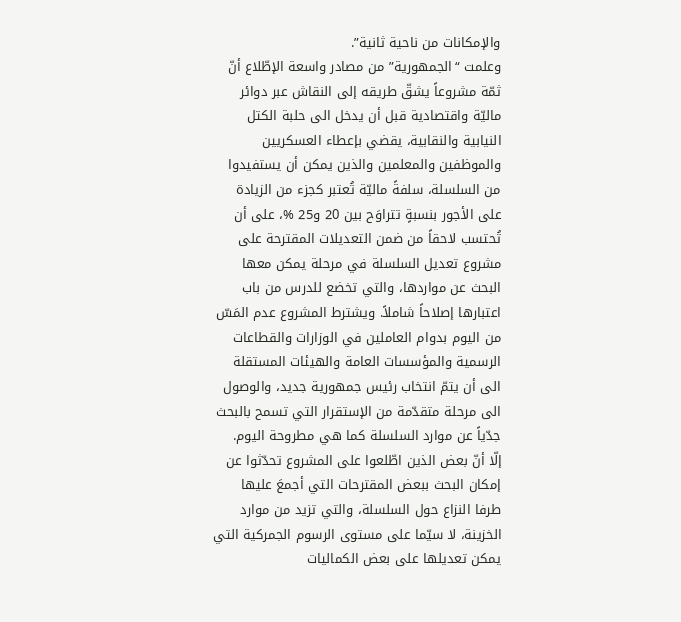والإمكانات من ناحية ثانية”.
وعلمت “الجمهورية” من مصادر واسعة الإطّلاع أنّ ثمّة مشروعاً يشقّ طريقه إلى النقاش عبر دوائر ماليّة واقتصادية قبل أن يدخل الى حلبة الكتل النيابية والنقابية، يقضي بإعطاء العسكريين والموظفين والمعلمين والذين يمكن أن يستفيدوا من السلسلة، سلفةً ماليّة تُعتبر كجزء من الزيادة على الأجور بنسبةٍ تتراوَح بين 20 و25 %، على أن تُحتسب لاحقاً من ضمن التعديلات المقترحة على مشروع تعديل السلسلة في مرحلة يمكن معها البحث عن مواردها، والتي تخضع للدرس من باب اعتبارها إصلاحاً شاملاً. ويشترط المشروع عدم المَسّ من اليوم بدوام العاملين في الوزارات والقطاعات الرسمية والمؤسسات العامة والهيئات المستقلة الى أن يتمّ انتخاب رئيس جمهورية جديد، والوصول الى مرحلة متقدّمة من الإستقرار التي تسمح بالبحث جدّياً عن موارد السلسلة كما هي مطروحة اليوم.
إلّا أنّ بعض الذين اطّلعوا على المشروع تحدّثوا عن إمكان البحث ببعض المقترحات التي أجمعَ عليها طرفا النزاع حول السلسلة، والتي تزيد من موارد الخزينة، لا سيّما على مستوى الرسوم الجمركية التي يمكن تعديلها على بعض الكماليات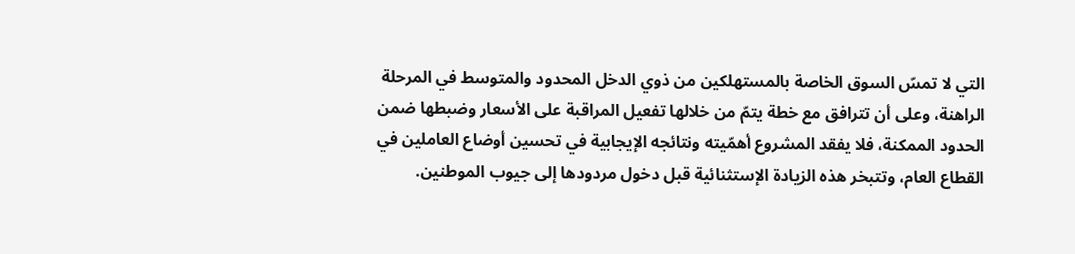التي لا تمسّ السوق الخاصة بالمستهلكين من ذوي الدخل المحدود والمتوسط في المرحلة الراهنة، وعلى أن تترافق مع خطة يتمّ من خلالها تفعيل المراقبة على الأسعار وضبطها ضمن الحدود الممكنة، فلا يفقد المشروع أهمّيته ونتائجه الإيجابية في تحسين أوضاع العاملين في القطاع العام، وتتبخر هذه الزيادة الإستثنائية قبل دخول مردودها إلى جيوب الموطنين.